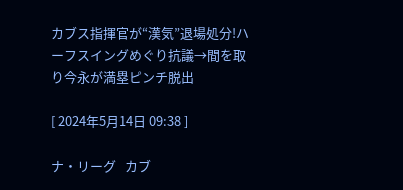カブス指揮官が“漢気”退場処分!ハーフスイングめぐり抗議→間を取り今永が満塁ピンチ脱出

[ 2024年5月14日 09:38 ]

ナ・リーグ   カブ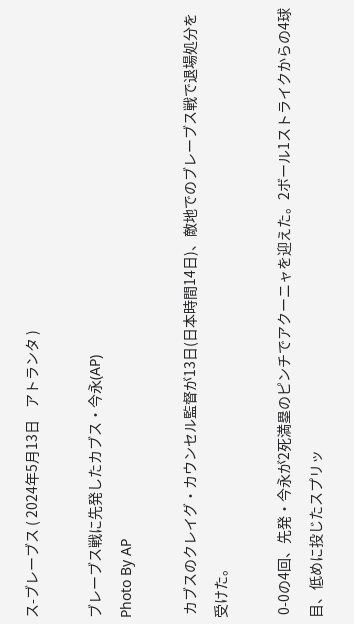ス-ブレーブス ( 2024年5月13日    アトランタ )

ブレーブス戦に先発したカブス・今永(AP)
Photo By AP

 カブスのクレイグ・カウンセル監督が13日(日本時間14日)、敵地でのブレーブス戦で退場処分を受けた。

 0-0の4回、先発・今永が2死満塁のピンチでアクーニャを迎えた。2ボール1ストライクからの4球目、低めに投じたスプリッ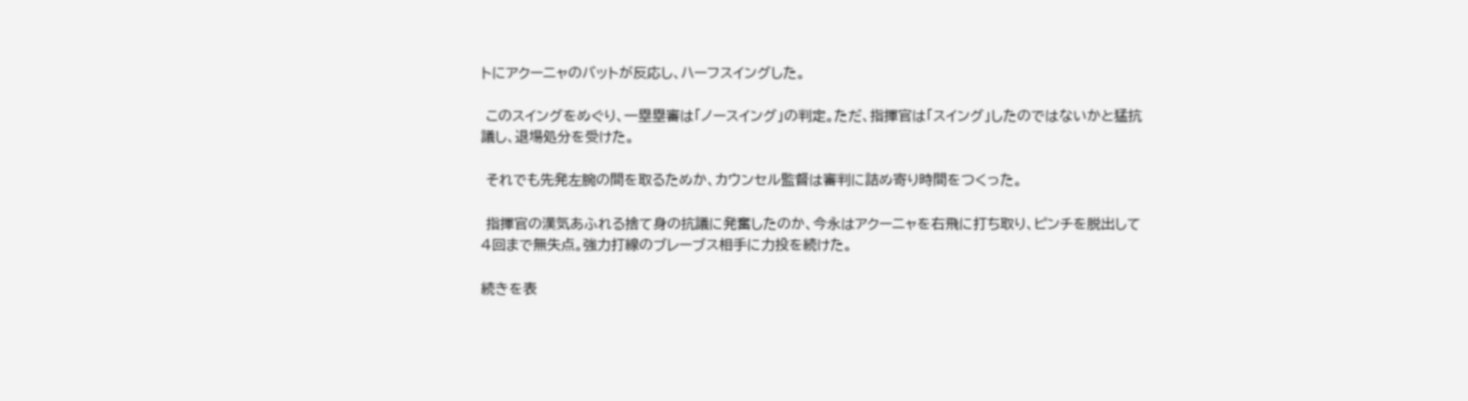トにアクーニャのバットが反応し、ハーフスイングした。

 このスイングをめぐり、一塁塁審は「ノースイング」の判定。ただ、指揮官は「スイング」したのではないかと猛抗議し、退場処分を受けた。

 それでも先発左腕の間を取るためか、カウンセル監督は審判に詰め寄り時間をつくった。

 指揮官の漢気あふれる捨て身の抗議に発奮したのか、今永はアクーニャを右飛に打ち取り、ピンチを脱出して4回まで無失点。強力打線のブレーブス相手に力投を続けた。

続きを表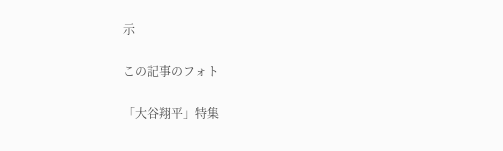示

この記事のフォト

「大谷翔平」特集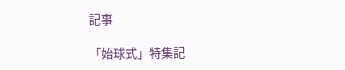記事

「始球式」特集記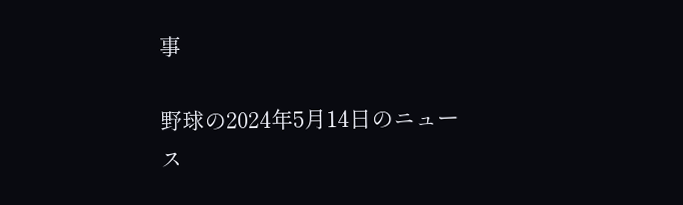事

野球の2024年5月14日のニュース